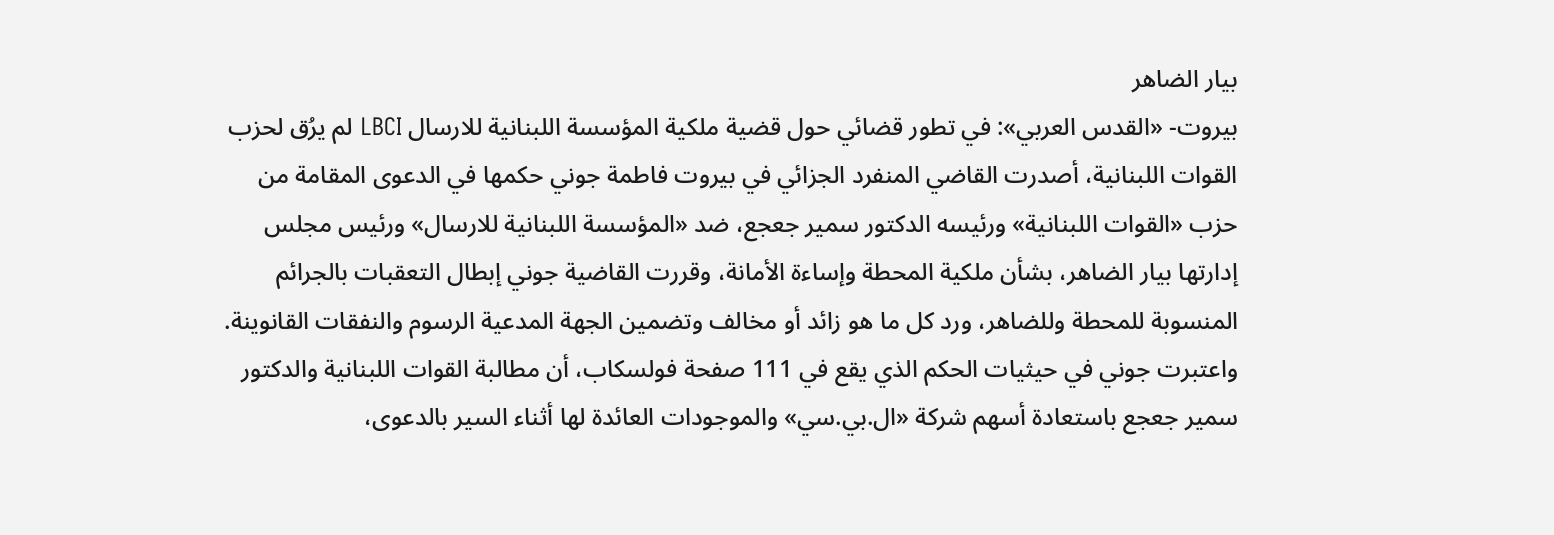بيار الضاهر
بيروت- «القدس العربي»: في تطور قضائي حول قضية ملكية المؤسسة اللبنانية للارسال LBCI لم يرُق لحزب القوات اللبنانية، أصدرت القاضي المنفرد الجزائي في بيروت فاطمة جوني حكمها في الدعوى المقامة من حزب «القوات اللبنانية» ورئيسه الدكتور سمير جعجع، ضد «المؤسسة اللبنانية للارسال» ورئيس مجلس إدارتها بيار الضاهر، بشأن ملكية المحطة وإساءة الأمانة، وقررت القاضية جوني إبطال التعقبات بالجرائم المنسوبة للمحطة وللضاهر، ورد كل ما هو زائد أو مخالف وتضمين الجهة المدعية الرسوم والنفقات القانوينة.
واعتبرت جوني في حيثيات الحكم الذي يقع في 111 صفحة فولسكاب، أن مطالبة القوات اللبنانية والدكتور سمير جعجع باستعادة أسهم شركة «ال.بي.سي» والموجودات العائدة لها أثناء السير بالدعوى،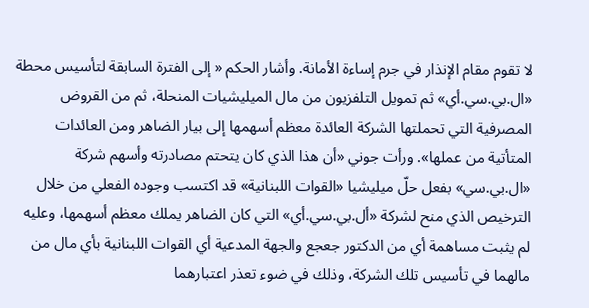لا تقوم مقام الإنذار في جرم إساءة الأمانة. وأشار الحكم « إلى الفترة السابقة لتأسيس محطة «ال.بي.سي.أي» ثم تمويل التلفزيون من مال الميليشيات المنحلة، ثم من القروض المصرفية التي تحملتها الشركة العائدة معظم أسهمها إلى بيار الضاهر ومن العائدات المتأتية من عملها». ورأت جوني «أن هذا الذي كان يتحتم مصادرته وأسهم شركة «ال.بي.سي» بفعل حلّ ميليشيا «القوات اللبنانية» قد اكتسب وجوده الفعلي من خلال الترخيص الذي منح لشركة «أل.بي.سي.أي» التي كان الضاهر يملك معظم أسهمها، وعليه لم يثبت مساهمة أي من الدكتور جعجع والجهة المدعية أي القوات اللبنانية بأي مال من مالهما في تأسيس تلك الشركة، وذلك في ضوء تعذر اعتبارهما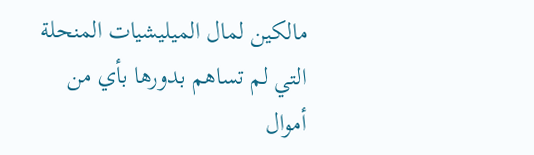مالكين لمال الميليشيات المنحلة التي لم تساهم بدورها بأي من أموال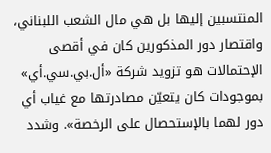المنتسبين إليها بل هي مال الشعب اللبناني، واقتصار دور المذكورين كان في أقصى الإحتمالات هو تزويد شركة «أل.بي.سي.أي» بموجودات كان يتعيّن مصادرتها مع غياب أي دور لهما بالإستحصال على الرخصة». وشدد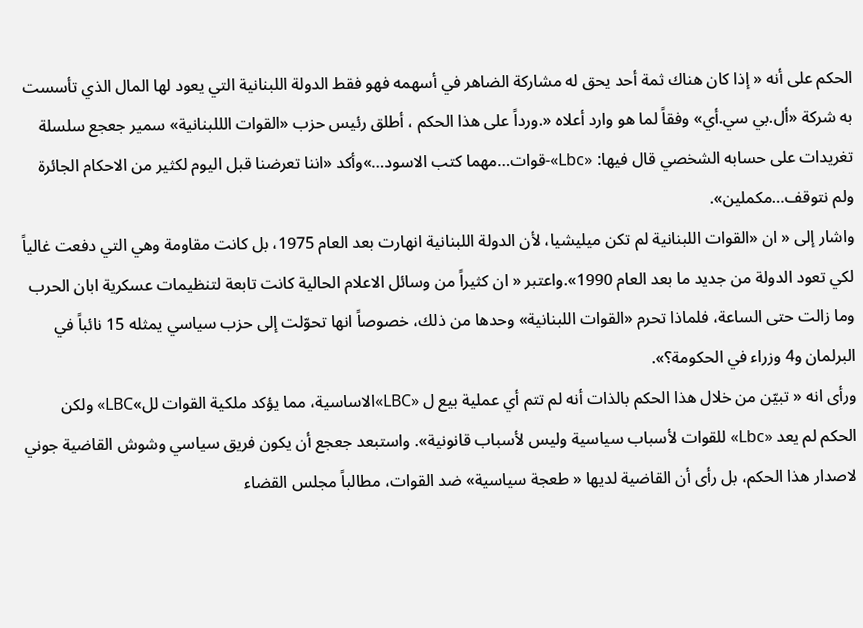الحكم على أنه « إذا كان هناك ثمة أحد يحق له مشاركة الضاهر في أسهمه فهو فقط الدولة اللبنانية التي يعود لها المال الذي تأسست به شركة «أل.بي سي.أي» وفقاً لما هو وارد أعلاه «.ورداً على هذا الحكم ، أطلق رئيس حزب «القوات الللبنانية» سمير جعجع سلسلة تغريدات على حسابه الشخصي قال فيها: «Lbc»-قوات…مهما كتب الاسود…»وأكد «اننا تعرضنا قبل اليوم لكثير من الاحكام الجائرة ولم نتوقف…مكملين».
واشار إلى « ان «القوات اللبنانية لم تكن ميليشيا، لأن الدولة اللبنانية انهارت بعد العام 1975، بل كانت مقاومة وهي التي دفعت غالياً لكي تعود الدولة من جديد ما بعد العام 1990».واعتبر « ان كثيراً من وسائل الاعلام الحالية كانت تابعة لتنظيمات عسكرية ابان الحرب وما زالت حتى الساعة، فلماذا تحرم «القوات اللبنانية» وحدها من ذلك، خصوصاً انها تحوّلت إلى حزب سياسي يمثله 15 نائباً في البرلمان و4 وزراء في الحكومة؟».
ورأى انه « تبيّن من خلال هذا الحكم بالذات أنه لم تتم أي عملية بيع ل «LBC»الاساسية، مما يؤكد ملكية القوات لل»LBC» ولكن الحكم لم يعد «Lbc» للقوات لأسباب سياسية وليس لأسباب قانونية». واستبعد جعجع أن يكون فريق سياسي وشوش القاضية جوني لاصدار هذا الحكم، بل رأى أن القاضية لديها « طعجة سياسية» ضد القوات، مطالباً مجلس القضاء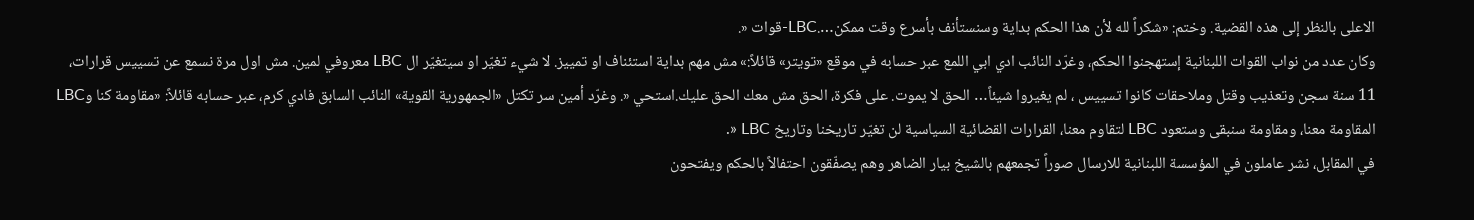الاعلى بالنظر إلى هذه القضية. وختم: «شكراً لله لأن هذا الحكم بداية وسنستأنف بأسرع وقت ممكن….LBC-قوات «.
وكان عدد من نواب القوات اللبنانية إستهجنوا الحكم، وغرّد النائب ادي ابي اللمع عبر حسابه في موقع «تويتر» قائلاً:» مش مهم بداية استئناف او تمييز. لا شيء تغيّر او سيتغيّر ال LBC معروفي لمين. مش اول مرة نسمع عن تسييس قرارات، 11 سنة سجن وتعذيب وقتل وملاحقات كانوا تسييس ، لم يغيروا شيئاً… الحق لا يموت. على فكرة، الحق مش معك الحق عليك.استحي «. وغرّد أمين سر تكتل «الجمهورية القوية» النائب السابق فادي كرم، عبر حسابه قائلاً: «مقاومة كنا وLBC المقاومة معنا، ومقاومة سنبقى وستعود LBC لتقاوم معنا، القرارات القضائية السياسية لن تغيّر تاريخنا وتاريخ LBC «.
في المقابل، نشر عاملون في المؤسسة اللبنانية للارسال صوراً تجمعهم بالشيخ بيار الضاهر وهم يصفّقون احتفالاً بالحكم ويفتحون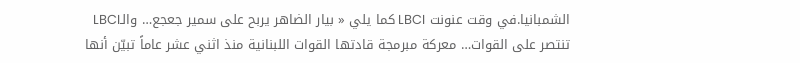الشمبانيا.في وقت عنونت LBCI كما يلي « بيار الضاهر يربح على سمير جعجع… والـLBCI تنتصر على القوات… معركة مبرمجة قادتها القوات اللبنانية منذ اثني عشر عاماً تبيّن أنها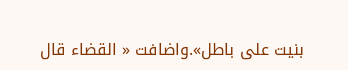بنيت على باطل».واضافت « القضاء قال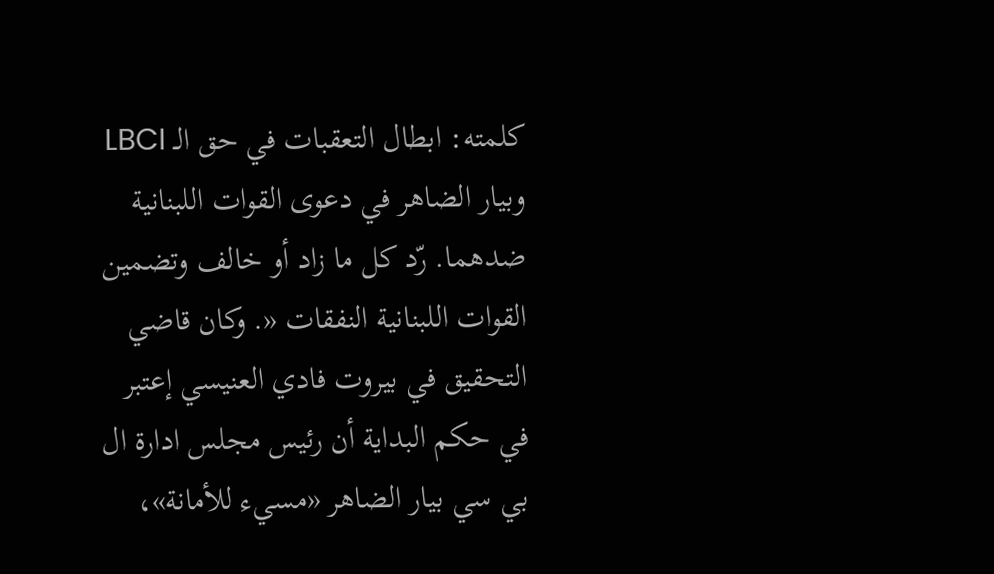كلمته: ابطال التعقبات في حق الـ LBCI وبيار الضاهر في دعوى القوات اللبنانية ضدهما. رّد كل ما زاد أو خالف وتضمين القوات اللبنانية النفقات «. وكان قاضي التحقيق في بيروت فادي العنيسي إعتبر في حكم البداية أن رئيس مجلس ادارة ال بي سي بيار الضاهر «مسيء للأمانة»،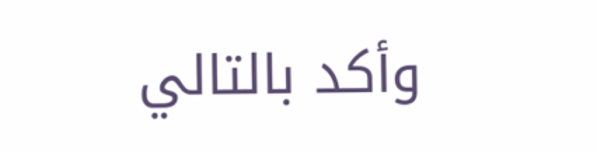وأكد بالتالي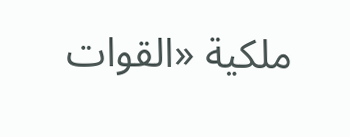ملكية «القوات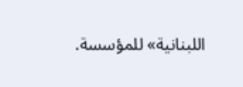اللبنانية» للمؤسسة.